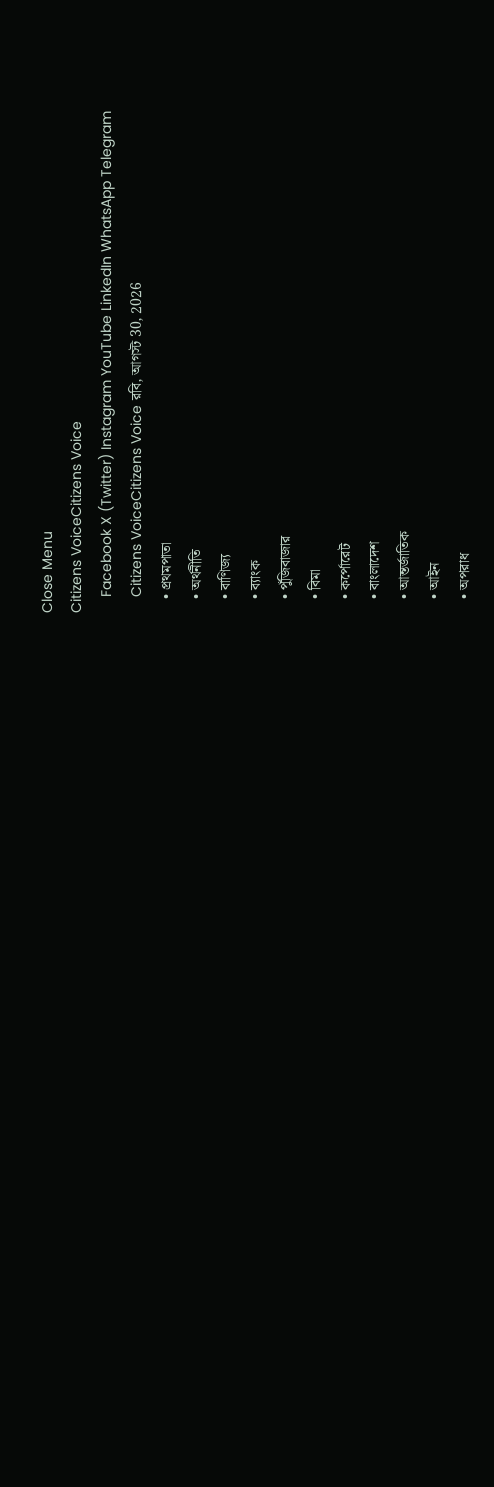Close Menu
Citizens VoiceCitizens Voice
    Facebook X (Twitter) Instagram YouTube LinkedIn WhatsApp Telegram
    Citizens VoiceCitizens Voice রবি, আগস্ট 30, 2026
    • প্রথমপাতা
    • অর্থনীতি
    • বাণিজ্য
    • ব্যাংক
    • পুঁজিবাজার
    • বিমা
    • কর্পোরেট
    • বাংলাদেশ
    • আন্তর্জাতিক
    • আইন
    • অপরাধ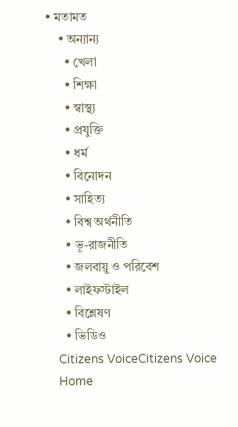• মতামত
    • অন্যান্য
      • খেলা
      • শিক্ষা
      • স্বাস্থ্য
      • প্রযুক্তি
      • ধর্ম
      • বিনোদন
      • সাহিত্য
      • বিশ্ব অর্থনীতি
      • ভূ-রাজনীতি
      • জলবায়ু ও পরিবেশ
      • লাইফস্টাইল
      • বিশ্লেষণ
      • ভিডিও
    Citizens VoiceCitizens Voice
    Home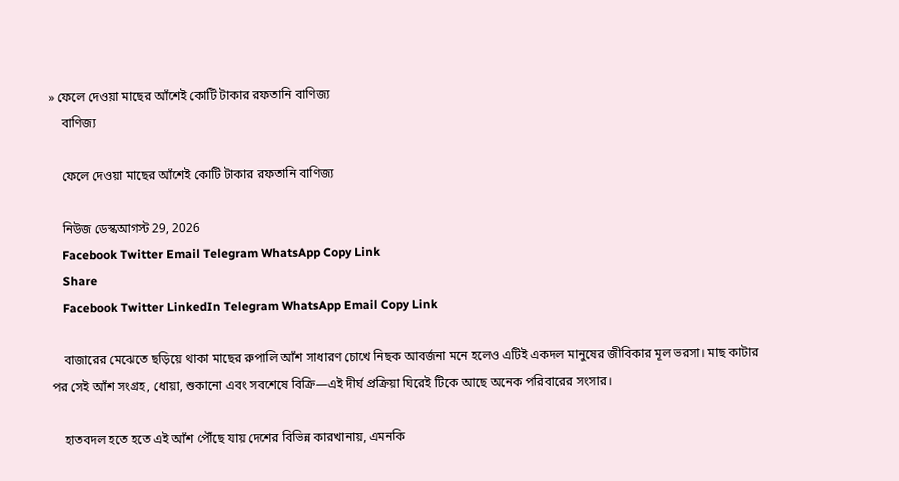» ফেলে দেওয়া মাছের আঁশেই কোটি টাকার রফতানি বাণিজ্য
    বাণিজ্য

    ফেলে দেওয়া মাছের আঁশেই কোটি টাকার রফতানি বাণিজ্য

    নিউজ ডেস্কআগস্ট 29, 2026
    Facebook Twitter Email Telegram WhatsApp Copy Link
    Share
    Facebook Twitter LinkedIn Telegram WhatsApp Email Copy Link

    বাজারের মেঝেতে ছড়িয়ে থাকা মাছের রুপালি আঁশ সাধারণ চোখে নিছক আবর্জনা মনে হলেও এটিই একদল মানুষের জীবিকার মূল ভরসা। মাছ কাটার পর সেই আঁশ সংগ্রহ, ধোয়া, শুকানো এবং সবশেষে বিক্রি—এই দীর্ঘ প্রক্রিয়া ঘিরেই টিকে আছে অনেক পরিবারের সংসার।

    হাতবদল হতে হতে এই আঁশ পৌঁছে যায় দেশের বিভিন্ন কারখানায়, এমনকি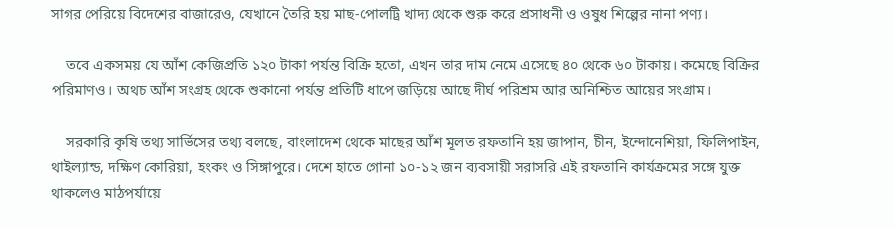সাগর পেরিয়ে বিদেশের বাজারেও, যেখানে তৈরি হয় মাছ-পোলট্রি খাদ্য থেকে শুরু করে প্রসাধনী ও ওষুধ শিল্পের নানা পণ্য।

    তবে একসময় যে আঁশ কেজিপ্রতি ১২০ টাকা পর্যন্ত বিক্রি হতো, এখন তার দাম নেমে এসেছে ৪০ থেকে ৬০ টাকায়। কমেছে বিক্রির পরিমাণও। অথচ আঁশ সংগ্রহ থেকে শুকানো পর্যন্ত প্রতিটি ধাপে জড়িয়ে আছে দীর্ঘ পরিশ্রম আর অনিশ্চিত আয়ের সংগ্রাম।

    সরকারি কৃষি তথ্য সার্ভিসের তথ্য বলছে, বাংলাদেশ থেকে মাছের আঁশ মূলত রফতানি হয় জাপান, চীন, ইন্দোনেশিয়া, ফিলিপাইন, থাইল্যান্ড, দক্ষিণ কোরিয়া, হংকং ও সিঙ্গাপুরে। দেশে হাতে গোনা ১০-১২ জন ব্যবসায়ী সরাসরি এই রফতানি কার্যক্রমের সঙ্গে যুক্ত থাকলেও মাঠপর্যায়ে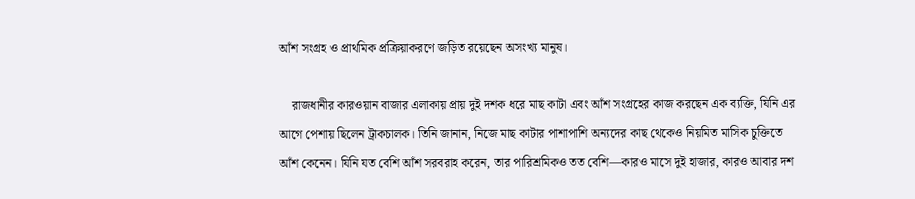আঁশ সংগ্রহ ও প্রাথমিক প্রক্রিয়াকরণে জড়িত রয়েছেন অসংখ্য মানুষ।

    রাজধানীর কারওয়ান বাজার এলাকায় প্রায় দুই দশক ধরে মাছ কাটা এবং আঁশ সংগ্রহের কাজ করছেন এক ব্যক্তি, যিনি এর আগে পেশায় ছিলেন ট্রাকচালক। তিনি জানান, নিজে মাছ কাটার পাশাপাশি অন্যদের কাছ থেকেও নিয়মিত মাসিক চুক্তিতে আঁশ কেনেন। যিনি যত বেশি আঁশ সরবরাহ করেন, তার পারিশ্রমিকও তত বেশি—কারও মাসে দুই হাজার, কারও আবার দশ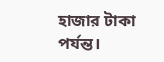হাজার টাকা পর্যন্ত।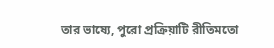তার ভাষ্যে, পুরো প্রক্রিয়াটি রীতিমতো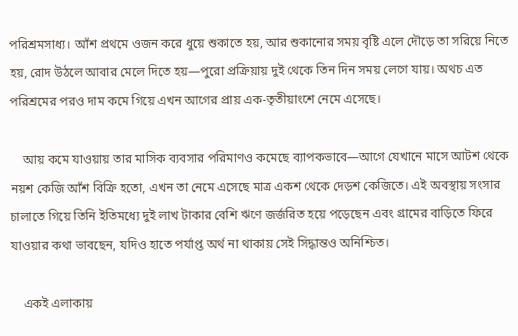পরিশ্রমসাধ্য। আঁশ প্রথমে ওজন করে ধুয়ে শুকাতে হয়, আর শুকানোর সময় বৃষ্টি এলে দৌড়ে তা সরিয়ে নিতে হয়, রোদ উঠলে আবার মেলে দিতে হয়—পুরো প্রক্রিয়ায় দুই থেকে তিন দিন সময় লেগে যায়। অথচ এত পরিশ্রমের পরও দাম কমে গিয়ে এখন আগের প্রায় এক-তৃতীয়াংশে নেমে এসেছে।

    আয় কমে যাওয়ায় তার মাসিক ব্যবসার পরিমাণও কমেছে ব্যাপকভাবে—আগে যেখানে মাসে আটশ থেকে নয়শ কেজি আঁশ বিক্রি হতো, এখন তা নেমে এসেছে মাত্র একশ থেকে দেড়শ কেজিতে। এই অবস্থায় সংসার চালাতে গিয়ে তিনি ইতিমধ্যে দুই লাখ টাকার বেশি ঋণে জর্জরিত হয়ে পড়েছেন এবং গ্রামের বাড়িতে ফিরে যাওয়ার কথা ভাবছেন, যদিও হাতে পর্যাপ্ত অর্থ না থাকায় সেই সিদ্ধান্তও অনিশ্চিত।

    একই এলাকায়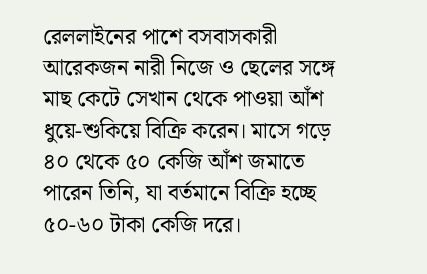রেললাইনের পাশে বসবাসকারী আরেকজন নারী নিজে ও ছেলের সঙ্গে মাছ কেটে সেখান থেকে পাওয়া আঁশ ধুয়ে-শুকিয়ে বিক্রি করেন। মাসে গড়ে ৪০ থেকে ৫০ কেজি আঁশ জমাতে পারেন তিনি, যা বর্তমানে বিক্রি হচ্ছে ৫০-৬০ টাকা কেজি দরে।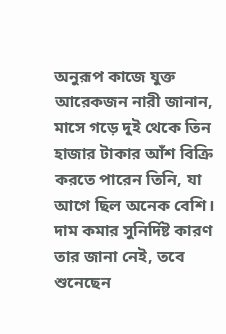অনুরূপ কাজে যুক্ত আরেকজন নারী জানান, মাসে গড়ে দুই থেকে তিন হাজার টাকার আঁশ বিক্রি করতে পারেন তিনি, যা আগে ছিল অনেক বেশি। দাম কমার সুনির্দিষ্ট কারণ তার জানা নেই, তবে শুনেছেন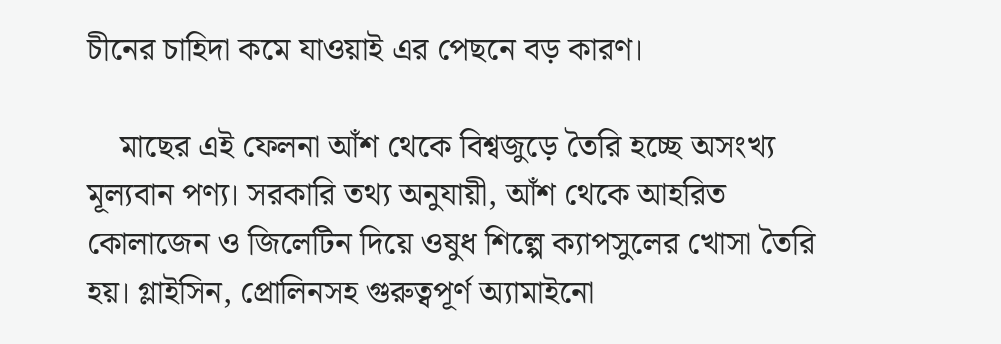চীনের চাহিদা কমে যাওয়াই এর পেছনে বড় কারণ।

    মাছের এই ফেলনা আঁশ থেকে বিশ্বজুড়ে তৈরি হচ্ছে অসংখ্য মূল্যবান পণ্য। সরকারি তথ্য অনুযায়ী, আঁশ থেকে আহরিত কোলাজেন ও জিলেটিন দিয়ে ওষুধ শিল্পে ক্যাপসুলের খোসা তৈরি হয়। গ্লাইসিন, প্রোলিনসহ গুরুত্বপূর্ণ অ্যামাইনো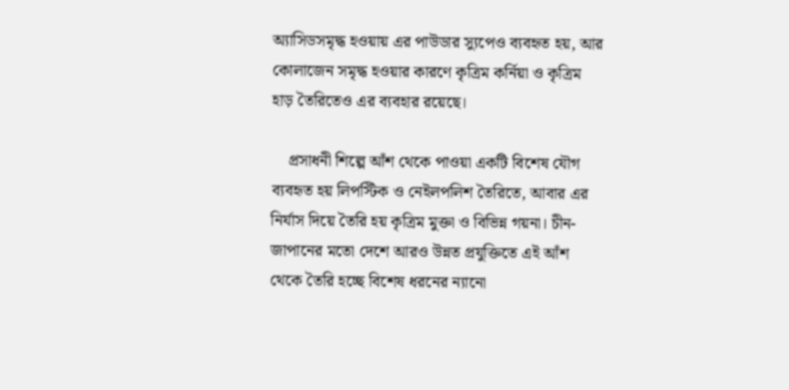অ্যাসিডসমৃদ্ধ হওয়ায় এর পাউডার স্যুপেও ব্যবহৃত হয়, আর কোলাজেন সমৃদ্ধ হওয়ার কারণে কৃত্রিম কর্নিয়া ও কৃত্রিম হাড় তৈরিতেও এর ব্যবহার রয়েছে।

    প্রসাধনী শিল্পে আঁশ থেকে পাওয়া একটি বিশেষ যৌগ ব্যবহৃত হয় লিপস্টিক ও নেইলপলিশ তৈরিতে, আবার এর নির্যাস দিয়ে তৈরি হয় কৃত্রিম মুক্তা ও বিভিন্ন গয়না। চীন-জাপানের মতো দেশে আরও উন্নত প্রযুক্তিতে এই আঁশ থেকে তৈরি হচ্ছে বিশেষ ধরনের ন্যানো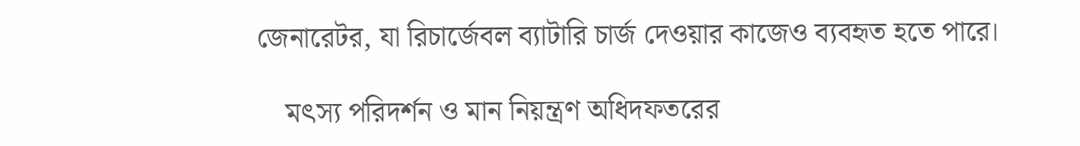জেনারেটর, যা রিচার্জেবল ব্যাটারি চার্জ দেওয়ার কাজেও ব্যবহৃত হতে পারে।

    মৎস্য পরিদর্শন ও মান নিয়ন্ত্রণ অধিদফতরের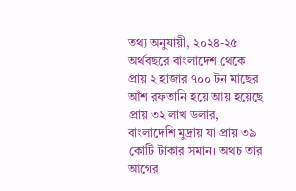তথ্য অনুযায়ী, ২০২৪-২৫ অর্থবছরে বাংলাদেশ থেকে প্রায় ২ হাজার ৭০০ টন মাছের আঁশ রফতানি হয়ে আয় হয়েছে প্রায় ৩২ লাখ ডলার, বাংলাদেশি মুদ্রায় যা প্রায় ৩৯ কোটি টাকার সমান। অথচ তার আগের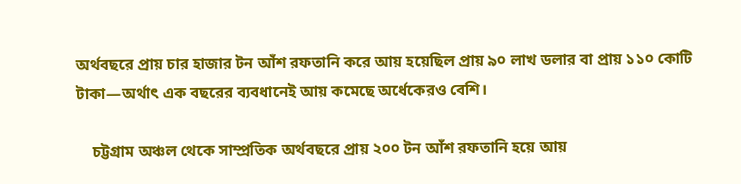অর্থবছরে প্রায় চার হাজার টন আঁশ রফতানি করে আয় হয়েছিল প্রায় ৯০ লাখ ডলার বা প্রায় ১১০ কোটি টাকা—অর্থাৎ এক বছরের ব্যবধানেই আয় কমেছে অর্ধেকেরও বেশি।

    চট্টগ্রাম অঞ্চল থেকে সাম্প্রতিক অর্থবছরে প্রায় ২০০ টন আঁশ রফতানি হয়ে আয়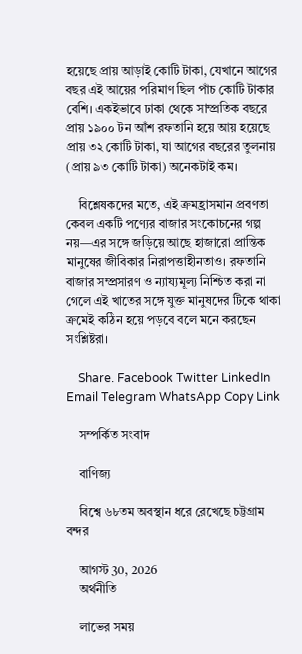হয়েছে প্রায় আড়াই কোটি টাকা, যেখানে আগের বছর এই আয়ের পরিমাণ ছিল পাঁচ কোটি টাকার বেশি। একইভাবে ঢাকা থেকে সাম্প্রতিক বছরে প্রায় ১৯০০ টন আঁশ রফতানি হয়ে আয় হয়েছে প্রায় ৩২ কোটি টাকা, যা আগের বছরের তুলনায় (প্রায় ৯৩ কোটি টাকা) অনেকটাই কম।

    বিশ্লেষকদের মতে, এই ক্রমহ্রাসমান প্রবণতা কেবল একটি পণ্যের বাজার সংকোচনের গল্প নয়—এর সঙ্গে জড়িয়ে আছে হাজারো প্রান্তিক মানুষের জীবিকার নিরাপত্তাহীনতাও। রফতানি বাজার সম্প্রসারণ ও ন্যায্যমূল্য নিশ্চিত করা না গেলে এই খাতের সঙ্গে যুক্ত মানুষদের টিকে থাকা ক্রমেই কঠিন হয়ে পড়বে বলে মনে করছেন সংশ্লিষ্টরা।

    Share. Facebook Twitter LinkedIn Email Telegram WhatsApp Copy Link

    সম্পর্কিত সংবাদ

    বাণিজ্য

    বিশ্বে ৬৮তম অবস্থান ধরে রেখেছে চট্টগ্রাম বন্দর

    আগস্ট 30, 2026
    অর্থনীতি

    লাভের সময়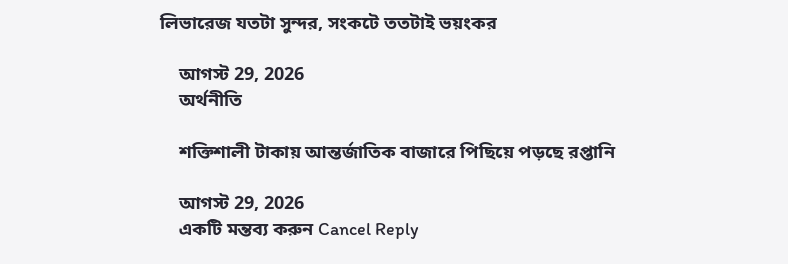লিভারেজ যতটা সুন্দর, সংকটে ততটাই ভয়ংকর

    আগস্ট 29, 2026
    অর্থনীতি

    শক্তিশালী টাকায় আন্তর্জাতিক বাজারে পিছিয়ে পড়ছে রপ্তানি

    আগস্ট 29, 2026
    একটি মন্তব্য করুন Cancel Reply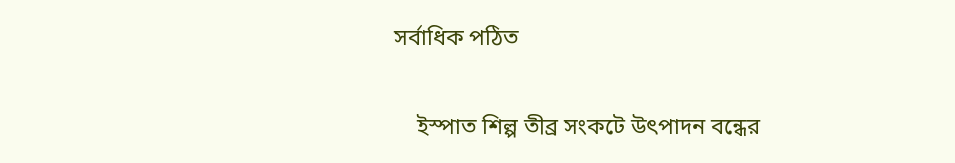সর্বাধিক পঠিত

    ইস্পাত শিল্প তীব্র সংকটে উৎপাদন বন্ধের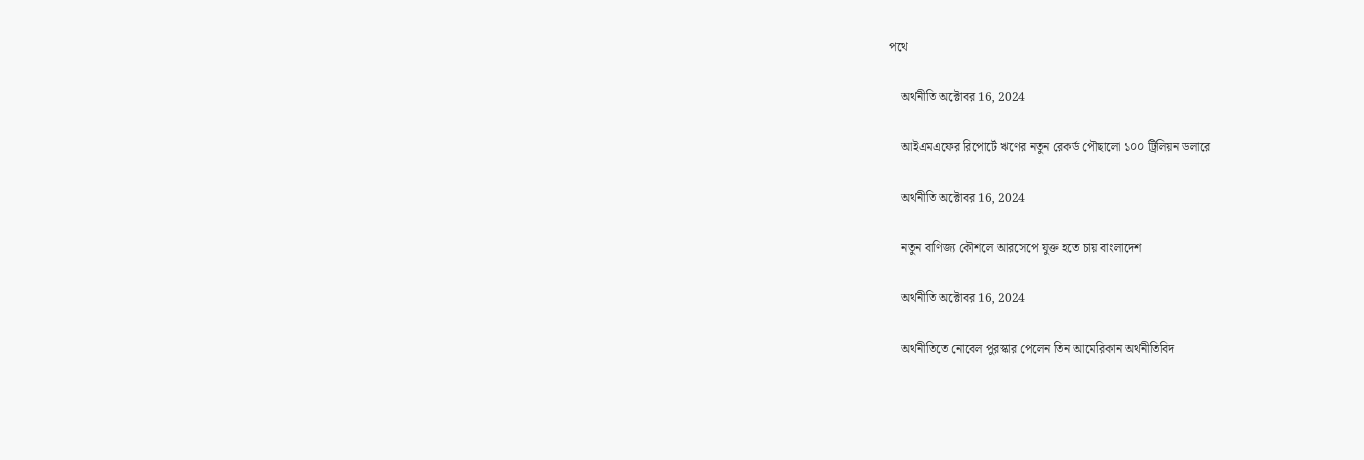পথে

    অর্থনীতি অক্টোবর 16, 2024

    আইএমএফের রিপোর্টে ঋণের নতুন রেকর্ড পৌছালো ১০০ ট্রিলিয়ন ডলারে

    অর্থনীতি অক্টোবর 16, 2024

    নতুন বাণিজ্য কৌশলে আরসেপে যুক্ত হতে চায় বাংলাদেশ

    অর্থনীতি অক্টোবর 16, 2024

    অর্থনীতিতে নোবেল পুরস্কার পেলেন তিন আমেরিকান অর্থনীতিবিদ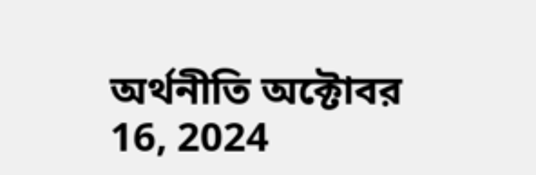অর্থনীতি অক্টোবর 16, 2024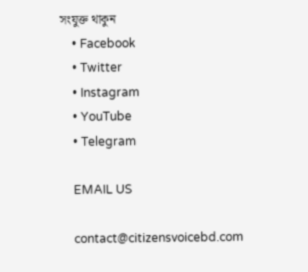সংযুক্ত থাকুন
    • Facebook
    • Twitter
    • Instagram
    • YouTube
    • Telegram

    EMAIL US

    contact@citizensvoicebd.com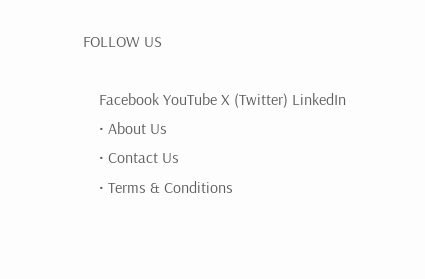FOLLOW US

    Facebook YouTube X (Twitter) LinkedIn
    • About Us
    • Contact Us
    • Terms & Conditions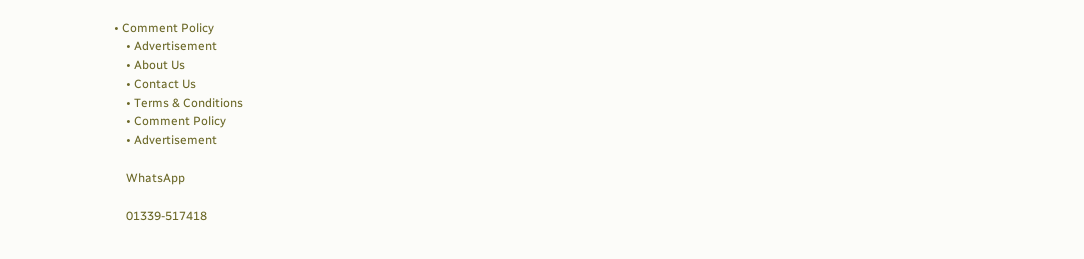• Comment Policy
    • Advertisement
    • About Us
    • Contact Us
    • Terms & Conditions
    • Comment Policy
    • Advertisement

    WhatsApp

    01339-517418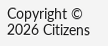Copyright © 2026 Citizens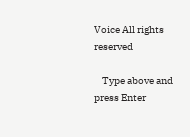Voice All rights reserved

    Type above and press Enter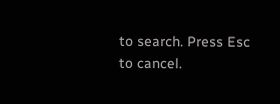to search. Press Esc to cancel.